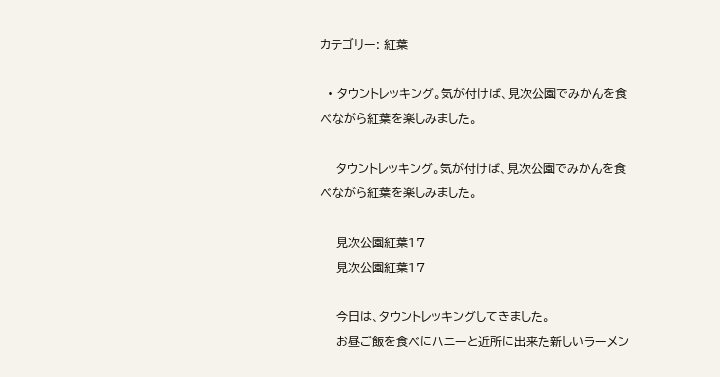カテゴリー: 紅葉

  • タウントレッキング。気が付けば、見次公園でみかんを食べながら紅葉を楽しみました。

    タウントレッキング。気が付けば、見次公園でみかんを食べながら紅葉を楽しみました。

    見次公園紅葉17
    見次公園紅葉17

    今日は、タウントレッキングしてきました。
    お昼ご飯を食べにハニーと近所に出来た新しいラーメン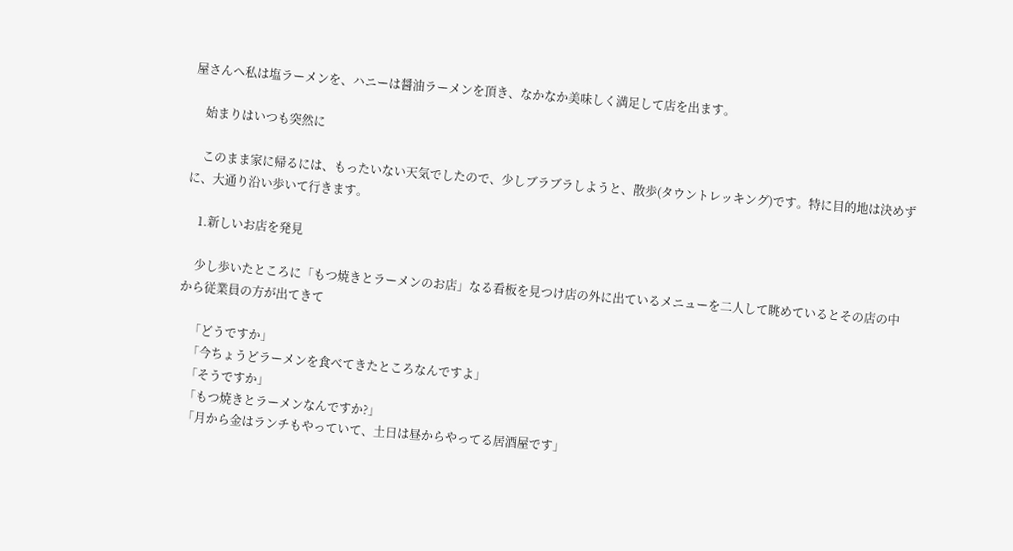屋さんへ私は塩ラーメンを、ハニーは醤油ラーメンを頂き、なかなか美味しく満足して店を出ます。

    始まりはいつも突然に

    このまま家に帰るには、もったいない天気でしたので、少しブラブラしようと、散歩(タウントレッキング)です。特に目的地は決めずに、大通り沿い歩いて行きます。

    1.新しいお店を発見

    少し歩いたところに「もつ焼きとラーメンのお店」なる看板を見つけ店の外に出ているメニューを二人して眺めているとその店の中から従業員の方が出てきて

    「どうですか」
    「今ちょうどラーメンを食べてきたところなんですよ」
    「そうですか」
    「もつ焼きとラーメンなんですか?」
    「月から金はランチもやっていて、土日は昼からやってる居酒屋です」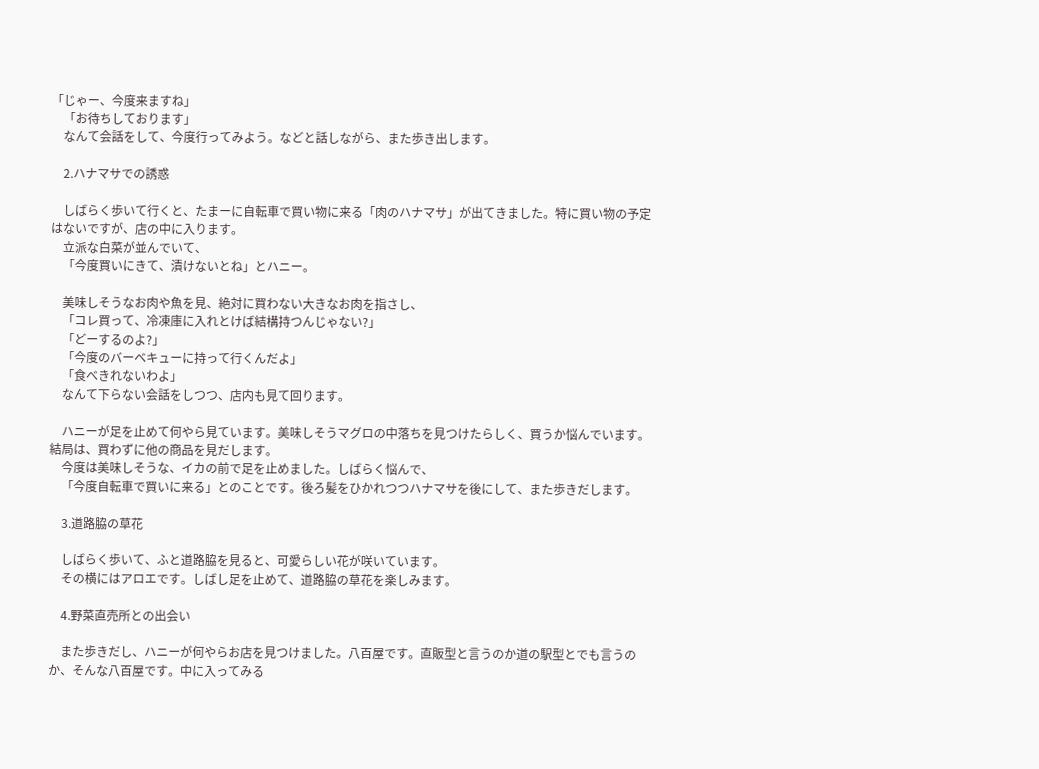「じゃー、今度来ますね」
    「お待ちしております」
    なんて会話をして、今度行ってみよう。などと話しながら、また歩き出します。

    2.ハナマサでの誘惑

    しばらく歩いて行くと、たまーに自転車で買い物に来る「肉のハナマサ」が出てきました。特に買い物の予定はないですが、店の中に入ります。
    立派な白菜が並んでいて、
    「今度買いにきて、漬けないとね」とハニー。

    美味しそうなお肉や魚を見、絶対に買わない大きなお肉を指さし、
    「コレ買って、冷凍庫に入れとけば結構持つんじゃない?」
    「どーするのよ?」
    「今度のバーベキューに持って行くんだよ」
    「食べきれないわよ」
    なんて下らない会話をしつつ、店内も見て回ります。

    ハニーが足を止めて何やら見ています。美味しそうマグロの中落ちを見つけたらしく、買うか悩んでいます。結局は、買わずに他の商品を見だします。
    今度は美味しそうな、イカの前で足を止めました。しばらく悩んで、
    「今度自転車で買いに来る」とのことです。後ろ髪をひかれつつハナマサを後にして、また歩きだします。

    3.道路脇の草花

    しばらく歩いて、ふと道路脇を見ると、可愛らしい花が咲いています。
    その横にはアロエです。しばし足を止めて、道路脇の草花を楽しみます。

    4.野菜直売所との出会い

    また歩きだし、ハニーが何やらお店を見つけました。八百屋です。直販型と言うのか道の駅型とでも言うのか、そんな八百屋です。中に入ってみる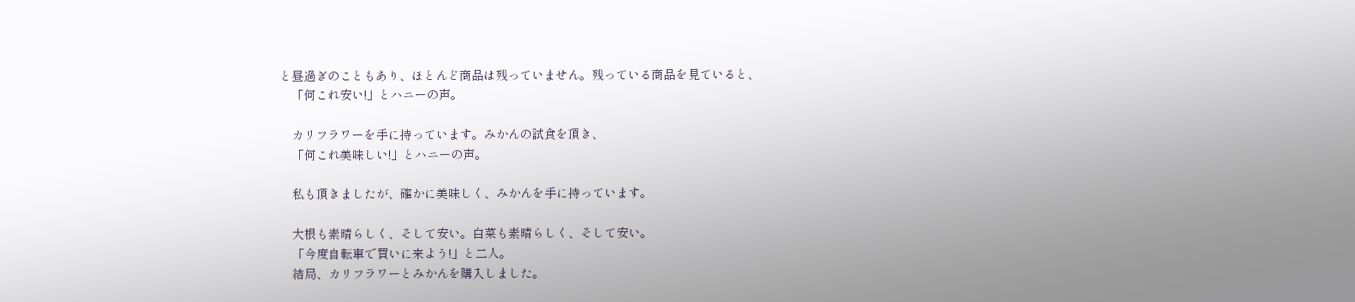と昼過ぎのこともあり、ほとんど商品は残っていません。残っている商品を見ていると、
    「何これ安い!」とハニーの声。

    カリフラワーを手に持っています。みかんの試食を頂き、
    「何これ美味しい!」とハニーの声。

    私も頂きましたが、確かに美味しく、みかんを手に持っています。

    大根も素晴らしく、そして安い。白菜も素晴らしく、そして安い。
    「今度自転車で買いに来よう!」と二人。
    結局、カリフラワーとみかんを購入しました。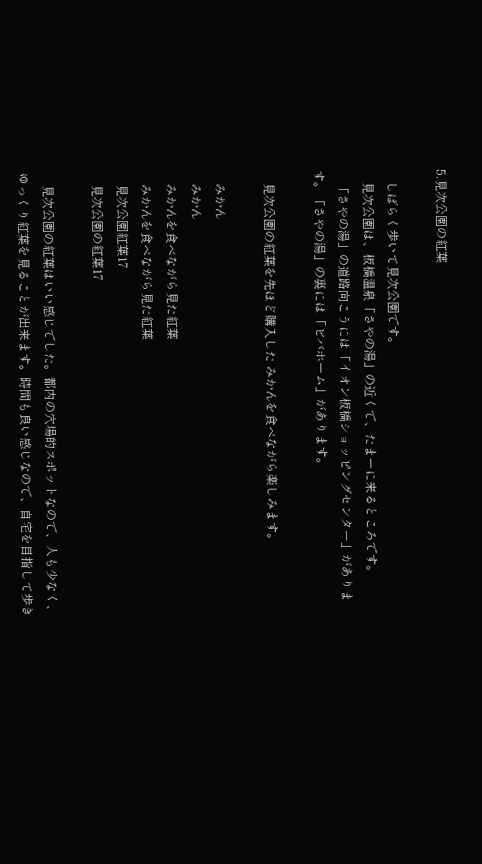5.見次公園の紅葉

    しばらく歩いて見次公園です。
    見次公園は、板橋温泉「さやの湯」の近くで、たまーに来るところです。
    「さやの湯」の道路向こうには「イオン板橋ショッピングセンター」があります。「さやの湯」の裏には「ビバホーム」があります。

    見次公園の紅葉を先ほど購入した みかんを食べながら楽しみます。

    みかん
    みかん
    みかんを食べながら見た紅葉
    みかんを食べながら見た紅葉
    見次公園紅葉17
    見次公園の紅葉17

    見次公園の紅葉はいい感じでした。都内の穴場的スポットなので、人も少なく、ゆっくり紅葉を見ることが出来ます。時間も良い感じなので、自宅を目指して歩き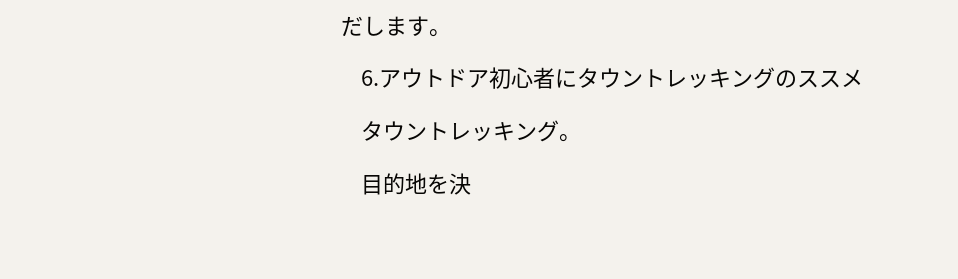だします。

    6.アウトドア初心者にタウントレッキングのススメ

    タウントレッキング。

    目的地を決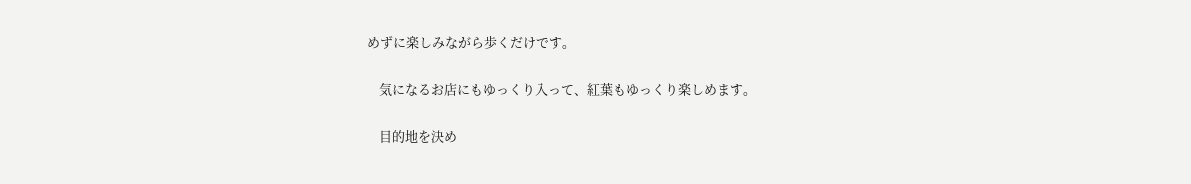めずに楽しみながら歩くだけです。

    気になるお店にもゆっくり入って、紅葉もゆっくり楽しめます。

    目的地を決め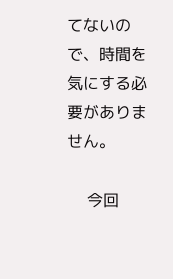てないので、時間を気にする必要がありません。

    今回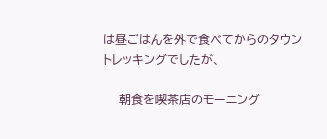は昼ごはんを外で食べてからのタウントレッキングでしたが、

    朝食を喫茶店のモーニング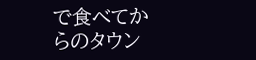で食べてからのタウン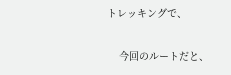トレッキングで、

    今回のルートだと、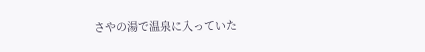さやの湯で温泉に入っていた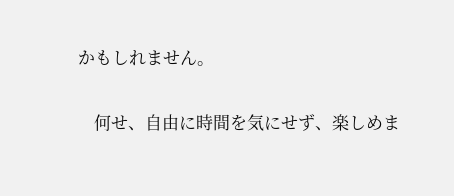かもしれません。

    何せ、自由に時間を気にせず、楽しめま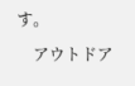す。

    アウトドア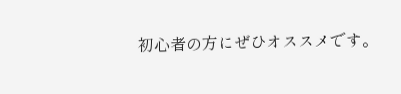初心者の方にぜひオススメです。